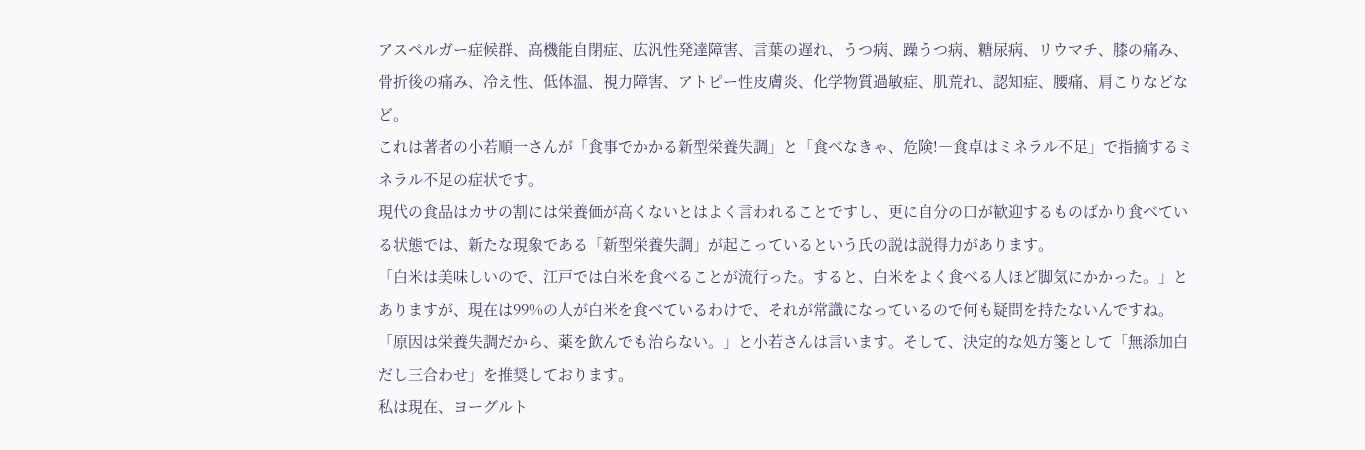アスペルガー症候群、高機能自閉症、広汎性発達障害、言葉の遅れ、うつ病、躁うつ病、糖尿病、リウマチ、膝の痛み、骨折後の痛み、冷え性、低体温、視力障害、アトピー性皮膚炎、化学物質過敏症、肌荒れ、認知症、腰痛、肩こりなどなど。
これは著者の小若順一さんが「食事でかかる新型栄養失調」と「食べなきゃ、危険!―食卓はミネラル不足」で指摘するミネラル不足の症状です。
現代の食品はカサの割には栄養価が高くないとはよく言われることですし、更に自分の口が歓迎するものばかり食べている状態では、新たな現象である「新型栄養失調」が起こっているという氏の説は説得力があります。
「白米は美味しいので、江戸では白米を食べることが流行った。すると、白米をよく食べる人ほど脚気にかかった。」とありますが、現在は99%の人が白米を食べているわけで、それが常識になっているので何も疑問を持たないんですね。
「原因は栄養失調だから、薬を飲んでも治らない。」と小若さんは言います。そして、決定的な処方箋として「無添加白だし三合わせ」を推奨しております。
私は現在、ヨーグルト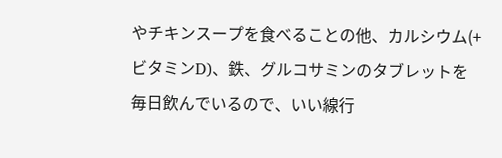やチキンスープを食べることの他、カルシウム(+ビタミンD)、鉄、グルコサミンのタブレットを毎日飲んでいるので、いい線行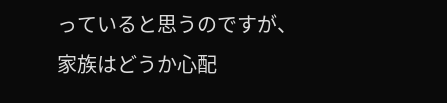っていると思うのですが、家族はどうか心配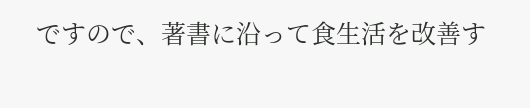ですので、著書に沿って食生活を改善す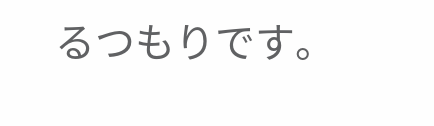るつもりです。